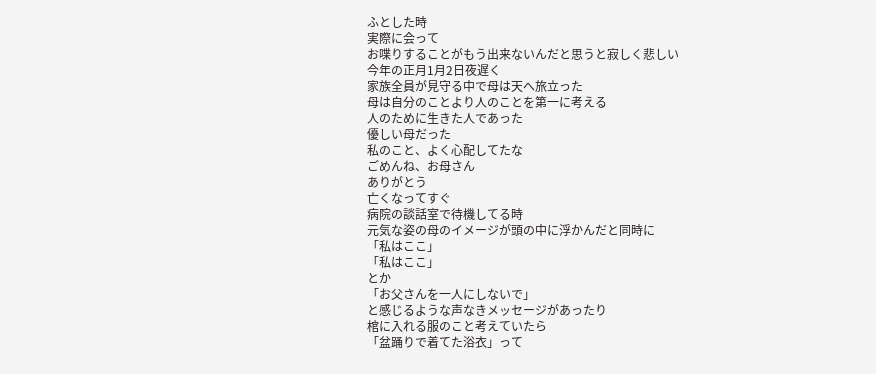ふとした時
実際に会って
お喋りすることがもう出来ないんだと思うと寂しく悲しい
今年の正月1月2日夜遅く
家族全員が見守る中で母は天へ旅立った
母は自分のことより人のことを第一に考える
人のために生きた人であった
優しい母だった
私のこと、よく心配してたな
ごめんね、お母さん
ありがとう
亡くなってすぐ
病院の談話室で待機してる時
元気な姿の母のイメージが頭の中に浮かんだと同時に
「私はここ」
「私はここ」
とか
「お父さんを一人にしないで」
と感じるような声なきメッセージがあったり
棺に入れる服のこと考えていたら
「盆踊りで着てた浴衣」って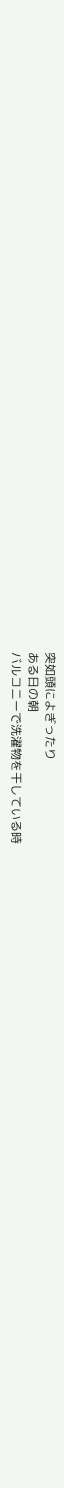突如頭によぎったり
ある日の朝
バルコニーで洗濯物を干している時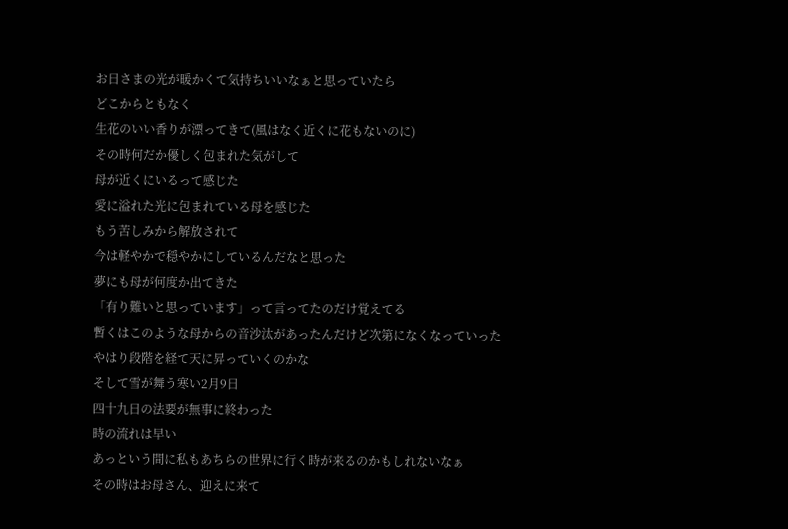お日さまの光が暖かくて気持ちいいなぁと思っていたら
どこからともなく
生花のいい香りが漂ってきて(風はなく近くに花もないのに)
その時何だか優しく包まれた気がして
母が近くにいるって感じた
愛に溢れた光に包まれている母を感じた
もう苦しみから解放されて
今は軽やかで穏やかにしているんだなと思った
夢にも母が何度か出てきた
「有り難いと思っています」って言ってたのだけ覚えてる
暫くはこのような母からの音沙汰があったんだけど次第になくなっていった
やはり段階を経て天に昇っていくのかな
そして雪が舞う寒い2月9日
四十九日の法要が無事に終わった
時の流れは早い
あっという間に私もあちらの世界に行く時が来るのかもしれないなぁ
その時はお母さん、迎えに来て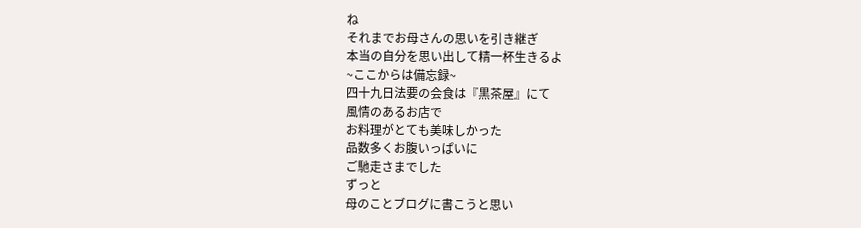ね
それまでお母さんの思いを引き継ぎ
本当の自分を思い出して精一杯生きるよ
~ここからは備忘録~
四十九日法要の会食は『黒茶屋』にて
風情のあるお店で
お料理がとても美味しかった
品数多くお腹いっぱいに
ご馳走さまでした
ずっと
母のことブログに書こうと思い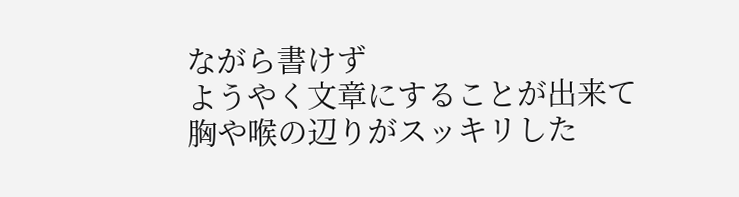ながら書けず
ようやく文章にすることが出来て
胸や喉の辺りがスッキリした